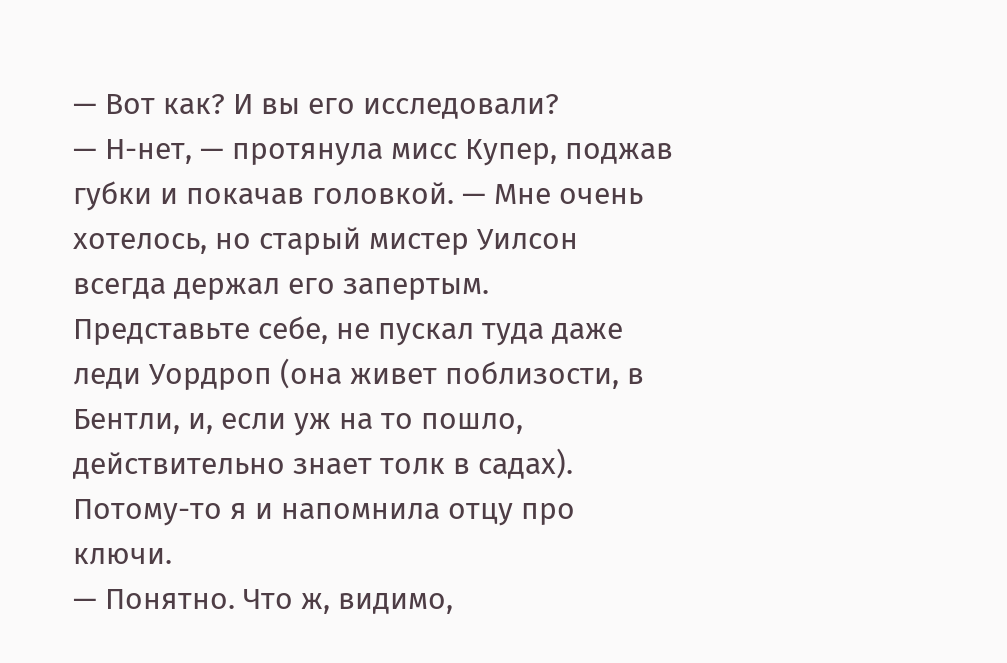— Вот как? И вы его исследовали?
— Н-нет, — протянула мисс Купер, поджав губки и покачав головкой. — Мне очень хотелось, но старый мистер Уилсон всегда держал его запертым. Представьте себе, не пускал туда даже леди Уордроп (она живет поблизости, в Бентли, и, если уж на то пошло, действительно знает толк в садах). Потому-то я и напомнила отцу про ключи.
— Понятно. Что ж, видимо,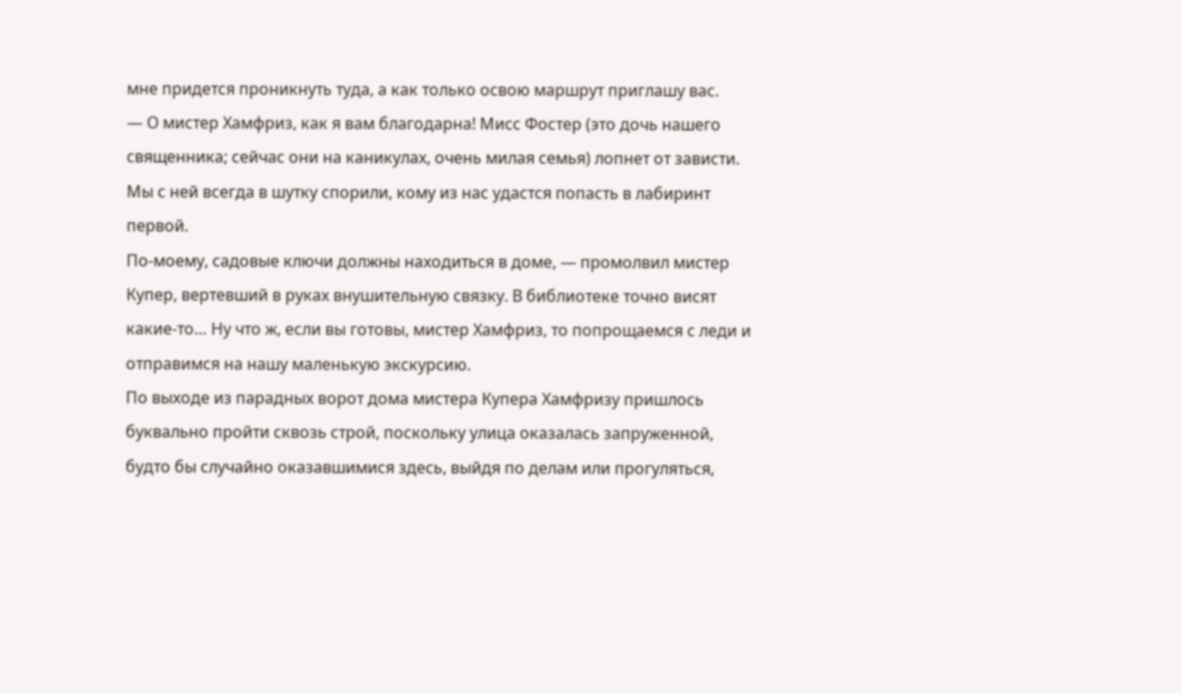мне придется проникнуть туда, а как только освою маршрут приглашу вас.
— О мистер Хамфриз, как я вам благодарна! Мисс Фостер (это дочь нашего священника; сейчас они на каникулах, очень милая семья) лопнет от зависти. Мы с ней всегда в шутку спорили, кому из нас удастся попасть в лабиринт первой.
По-моему, садовые ключи должны находиться в доме, — промолвил мистер Купер, вертевший в руках внушительную связку. В библиотеке точно висят какие-то… Ну что ж, если вы готовы, мистер Хамфриз, то попрощаемся с леди и отправимся на нашу маленькую экскурсию.
По выходе из парадных ворот дома мистера Купера Хамфризу пришлось буквально пройти сквозь строй, поскольку улица оказалась запруженной, будто бы случайно оказавшимися здесь, выйдя по делам или прогуляться,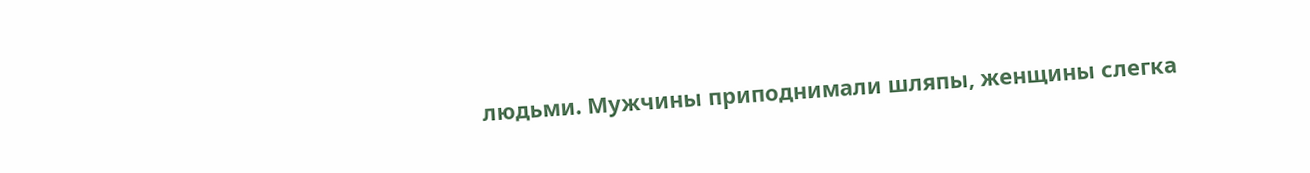людьми. Мужчины приподнимали шляпы, женщины слегка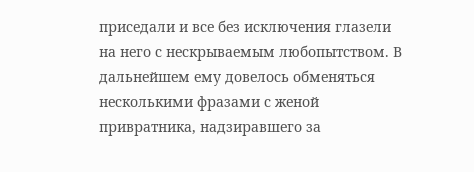приседали и все без исключения глазели на него с нескрываемым любопытством. В дальнейшем ему довелось обменяться несколькими фразами с женой привратника, надзиравшего за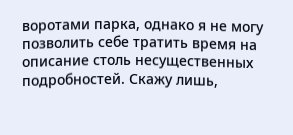воротами парка, однако я не могу позволить себе тратить время на описание столь несущественных подробностей. Скажу лишь,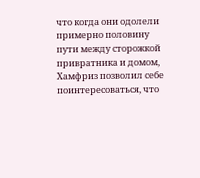что когда они одолели примерно половину пути между сторожкой привратника и домом, Хамфриз позволил себе поинтересоваться, что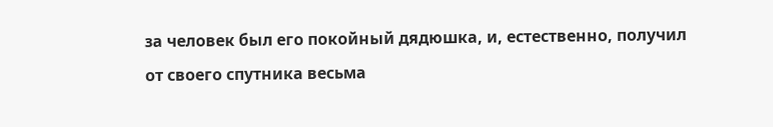за человек был его покойный дядюшка, и, естественно, получил от своего спутника весьма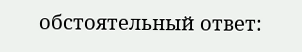обстоятельный ответ: